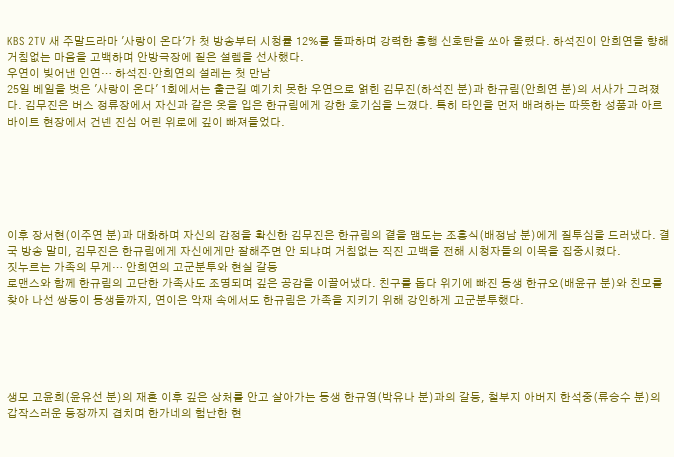KBS 2TV 새 주말드라마 '사랑이 온다'가 첫 방송부터 시청률 12%를 돌파하며 강력한 흥행 신호탄을 쏘아 올렸다. 하석진이 안희연을 향해 거침없는 마음을 고백하며 안방극장에 짙은 설렘을 선사했다.
우연이 빚어낸 인연… 하석진·안희연의 설레는 첫 만남
25일 베일을 벗은 '사랑이 온다' 1회에서는 출근길 예기치 못한 우연으로 얽힌 김무진(하석진 분)과 한규림(안희연 분)의 서사가 그려졌다. 김무진은 버스 정류장에서 자신과 같은 옷을 입은 한규림에게 강한 호기심을 느꼈다. 특히 타인을 먼저 배려하는 따뜻한 성품과 아르바이트 현장에서 건넨 진심 어린 위로에 깊이 빠져들었다.






이후 장서현(이주연 분)과 대화하며 자신의 감정을 확신한 김무진은 한규림의 곁을 맴도는 조흥식(배정남 분)에게 질투심을 드러냈다. 결국 방송 말미, 김무진은 한규림에게 자신에게만 잘해주면 안 되냐며 거침없는 직진 고백을 전해 시청자들의 이목을 집중시켰다.
짓누르는 가족의 무게… 안희연의 고군분투와 현실 갈등
로맨스와 함께 한규림의 고단한 가족사도 조명되며 깊은 공감을 이끌어냈다. 친구를 돕다 위기에 빠진 동생 한규오(배윤규 분)와 친모를 찾아 나선 쌍둥이 동생들까지, 연이은 악재 속에서도 한규림은 가족을 지키기 위해 강인하게 고군분투했다.





생모 고윤희(윤유선 분)의 재혼 이후 깊은 상처를 안고 살아가는 동생 한규영(박유나 분)과의 갈등, 철부지 아버지 한석중(류승수 분)의 갑작스러운 등장까지 겹치며 한가네의 험난한 현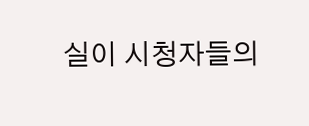실이 시청자들의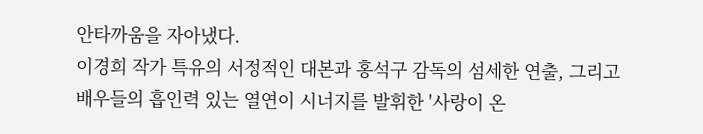안타까움을 자아냈다.
이경희 작가 특유의 서정적인 대본과 홍석구 감독의 섬세한 연출, 그리고 배우들의 흡인력 있는 열연이 시너지를 발휘한 '사랑이 온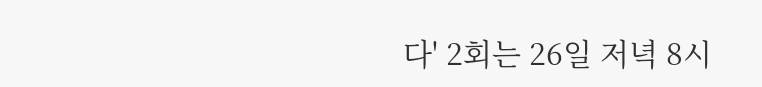다' 2회는 26일 저녁 8시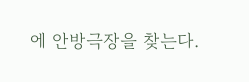에 안방극장을 찾는다.